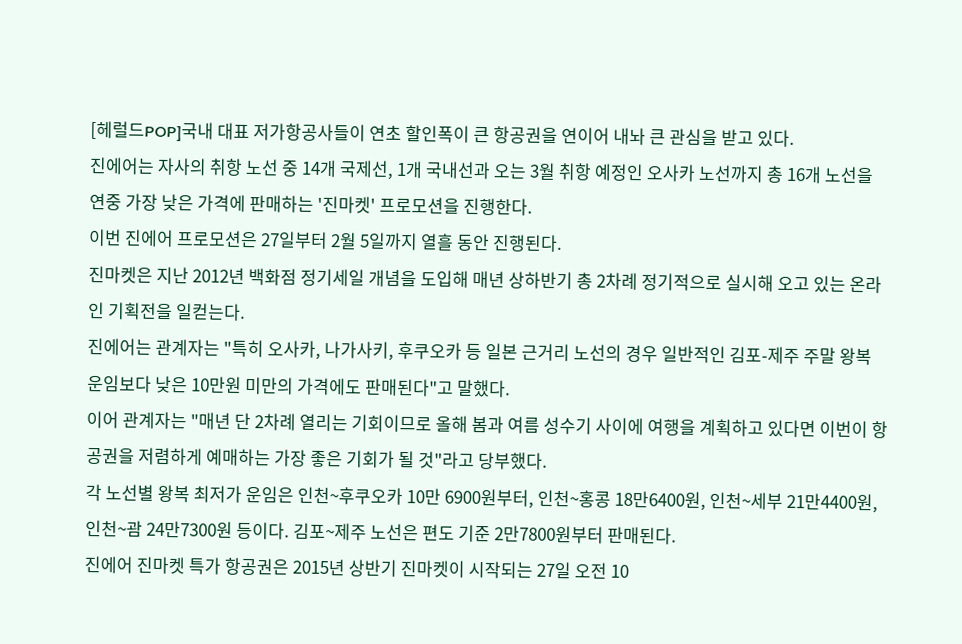[헤럴드POP]국내 대표 저가항공사들이 연초 할인폭이 큰 항공권을 연이어 내놔 큰 관심을 받고 있다.
진에어는 자사의 취항 노선 중 14개 국제선, 1개 국내선과 오는 3월 취항 예정인 오사카 노선까지 총 16개 노선을 연중 가장 낮은 가격에 판매하는 '진마켓' 프로모션을 진행한다.
이번 진에어 프로모션은 27일부터 2월 5일까지 열흘 동안 진행된다.
진마켓은 지난 2012년 백화점 정기세일 개념을 도입해 매년 상하반기 총 2차례 정기적으로 실시해 오고 있는 온라인 기획전을 일컫는다.
진에어는 관계자는 "특히 오사카, 나가사키, 후쿠오카 등 일본 근거리 노선의 경우 일반적인 김포-제주 주말 왕복 운임보다 낮은 10만원 미만의 가격에도 판매된다"고 말했다.
이어 관계자는 "매년 단 2차례 열리는 기회이므로 올해 봄과 여름 성수기 사이에 여행을 계획하고 있다면 이번이 항공권을 저렴하게 예매하는 가장 좋은 기회가 될 것"라고 당부했다.
각 노선별 왕복 최저가 운임은 인천~후쿠오카 10만 6900원부터, 인천~홍콩 18만6400원, 인천~세부 21만4400원, 인천~괌 24만7300원 등이다. 김포~제주 노선은 편도 기준 2만7800원부터 판매된다.
진에어 진마켓 특가 항공권은 2015년 상반기 진마켓이 시작되는 27일 오전 10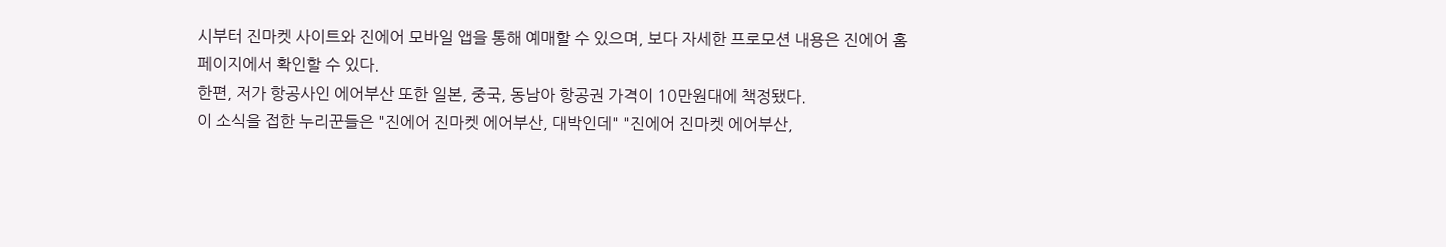시부터 진마켓 사이트와 진에어 모바일 앱을 통해 예매할 수 있으며, 보다 자세한 프로모션 내용은 진에어 홈페이지에서 확인할 수 있다.
한편, 저가 항공사인 에어부산 또한 일본, 중국, 동남아 항공권 가격이 10만원대에 책정됐다.
이 소식을 접한 누리꾼들은 "진에어 진마켓 에어부산, 대박인데" "진에어 진마켓 에어부산,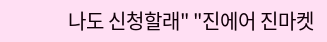나도 신청할래" "진에어 진마켓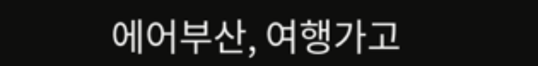에어부산, 여행가고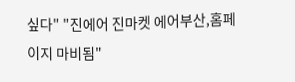싶다" "진에어 진마켓 에어부산,홈페이지 마비됨"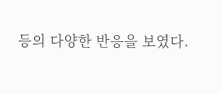등의 다양한 반응을 보였다.